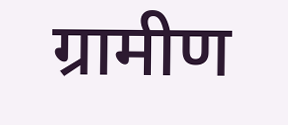ग्रामीण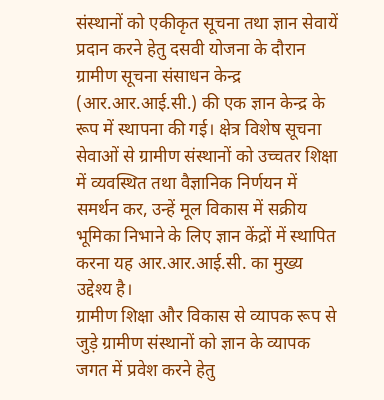संस्थानों को एकीकृत सूचना तथा ज्ञान सेवायें प्रदान करने हेतु दसवी योजना के दौरान ग्रामीण सूचना संसाधन केन्द्र (आर.आर.आई.सी.) की एक ज्ञान केन्द्र के रूप में स्थापना की गई। क्षेत्र विशेष सूचना सेवाओं से ग्रामीण संस्थानों को उच्चतर शिक्षा में व्यवस्थित तथा वैज्ञानिक निर्णयन में समर्थन कर, उन्हें मूल विकास में सक्रीय भूमिका निभाने के लिए ज्ञान केंद्रों में स्थापित करना यह आर.आर.आई.सी. का मुख्य उद्देश्य है।
ग्रामीण शिक्षा और विकास से व्यापक रूप से जुड़े ग्रामीण संस्थानों को ज्ञान के व्यापक जगत में प्रवेश करने हेतु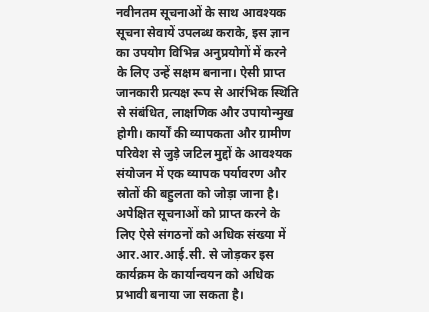नवीनतम सूचनाओं के साथ आवश्यक सूचना सेवायें उपलब्ध कराके, इस ज्ञान का उपयोग विभिन्न अनुप्रयोगों में करने के लिए उन्हें सक्षम बनाना। ऐसी प्राप्त जानकारी प्रत्यक्ष रूप से आरंभिक स्थिति से संबंधित, लाक्षणिक और उपायोन्मुख होगी। कार्यों की व्यापकता और ग्रामीण परिवेश से जुड़े जटिल मुद्दों के आवश्यक संयोजन में एक व्यापक पर्यावरण और स्रोतों की बहुलता को जोड़ा जाना है। अपेक्षित सूचनाओं को प्राप्त करने के लिए ऐसे संगठनों को अधिक संख्या में आर.आर.आई.सी. से जोड़कर इस कार्यक्रम के कार्यान्वयन को अधिक प्रभावी बनाया जा सकता है।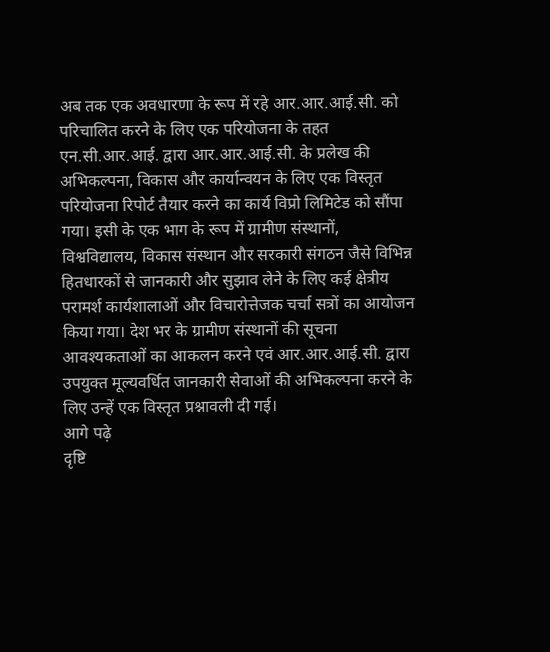अब तक एक अवधारणा के रूप में रहे आर.आर.आई.सी. को परिचालित करने के लिए एक परियोजना के तहत एन.सी.आर.आई. द्वारा आर.आर.आई.सी. के प्रलेख की अभिकल्पना, विकास और कार्यान्वयन के लिए एक विस्तृत परियोजना रिपोर्ट तैयार करने का कार्य विप्रो लिमिटेड को सौंपा गया। इसी के एक भाग के रूप में ग्रामीण संस्थानों, विश्वविद्यालय, विकास संस्थान और सरकारी संगठन जैसे विभिन्न हितधारकों से जानकारी और सुझाव लेने के लिए कई क्षेत्रीय परामर्श कार्यशालाओं और विचारोत्तेजक चर्चा सत्रों का आयोजन किया गया। देश भर के ग्रामीण संस्थानों की सूचना आवश्यकताओं का आकलन करने एवं आर.आर.आई.सी. द्वारा उपयुक्त मूल्यवर्धित जानकारी सेवाओं की अभिकल्पना करने के लिए उन्हें एक विस्तृत प्रश्नावली दी गई।
आगे पढ़े
दृष्टि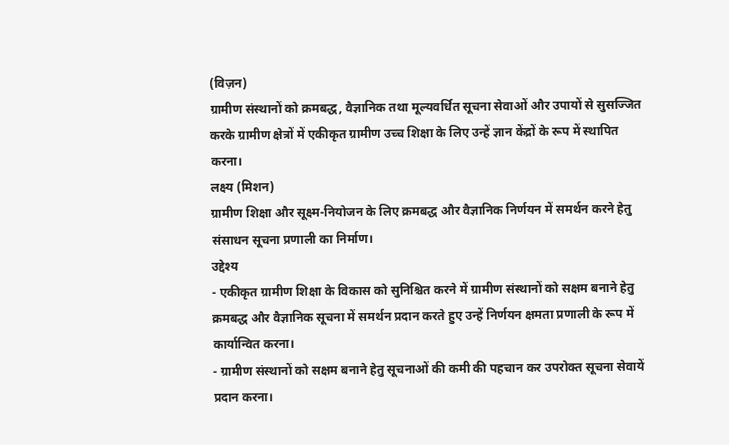(विज़न)
ग्रामीण संस्थानों को क्रमबद्ध, वैज्ञानिक तथा मूल्यवर्धित सूचना सेवाओं और उपायों से सुसज्जित करके ग्रामीण क्षेत्रों में एकीकृत ग्रामीण उच्च शिक्षा के लिए उन्हें ज्ञान केंद्रों के रूप में स्थापित करना।
लक्ष्य (मिशन)
ग्रामीण शिक्षा और सूक्ष्म-नियोजन के लिए क्रमबद्ध और वैज्ञानिक निर्णयन में समर्थन करने हेतु संसाधन सूचना प्रणाली का निर्माण।
उद्देश्य
- एकीकृत ग्रामीण शिक्षा के विकास को सुनिश्चित करने में ग्रामीण संस्थानों को सक्षम बनाने हेतु क्रमबद्ध और वैज्ञानिक सूचना में समर्थन प्रदान करते हुए उन्हें निर्णयन क्षमता प्रणाली के रूप में कार्यान्वित करना।
- ग्रामीण संस्थानों को सक्षम बनाने हेतु सूचनाओं की कमी की पहचान कर उपरोक्त सूचना सेवायें प्रदान करना।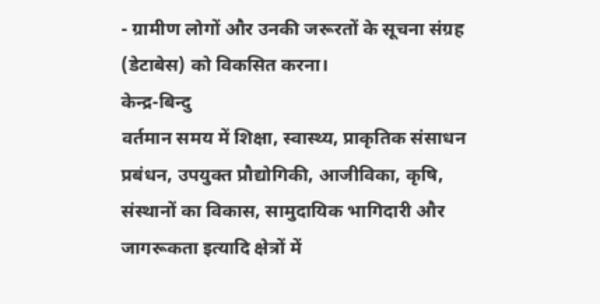- ग्रामीण लोगों और उनकी जरूरतों के सूचना संग्रह (डेटाबेस) को विकसित करना।
केन्द्र-बिन्दु
वर्तमान समय में शिक्षा, स्वास्थ्य, प्राकृतिक संसाधन प्रबंधन, उपयुक्त प्रौद्योगिकी, आजीविका, कृषि, संस्थानों का विकास, सामुदायिक भागिदारी और जागरूकता इत्यादि क्षेत्रों में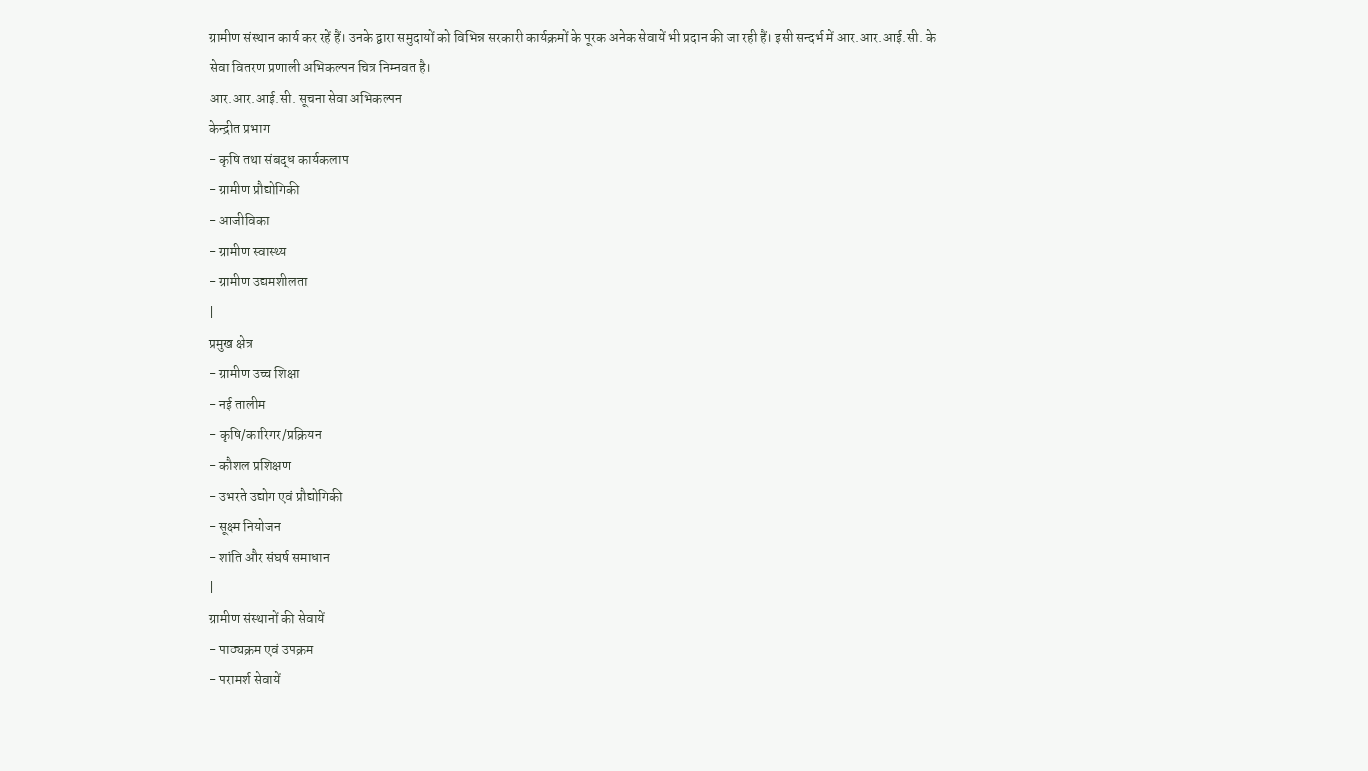ग्रामीण संस्थान कार्य कर रहें हैं। उनके द्वारा समुदायों को विभिन्न सरकारी कार्यक्रमों के पूरक अनेक सेवायें भी प्रदान की जा रही हैं। इसी सन्दर्भ में आर.आर.आई.सी. के सेवा वितरण प्रणाली अभिकल्पन चित्र निम्नवत है।
आर.आर.आई.सी. सूचना सेवा अभिकल्पन
केन्द्रीत प्रभाग
- कृषि तथा संबद्ध कार्यकलाप
- ग्रामीण प्रौद्योगिकी
- आजीविका
- ग्रामीण स्वास्थ्य
- ग्रामीण उद्यमशीलता
|
प्रमुख क्षेत्र
- ग्रामीण उच्च शिक्षा
- नई तालीम
- कृषि/कारिगर/प्रक्रियन
- कौशल प्रशिक्षण
- उभरते उद्योग एवं प्रौद्योगिकी
- सूक्ष्म नियोजन
- शांति और संघर्ष समाधान
|
ग्रामीण संस्थानों की सेवायें
- पाठ्यक्रम एवं उपक्रम
- परामर्श सेवायें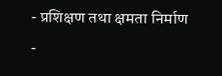- प्रशिक्षण तथा क्षमता निर्माण
-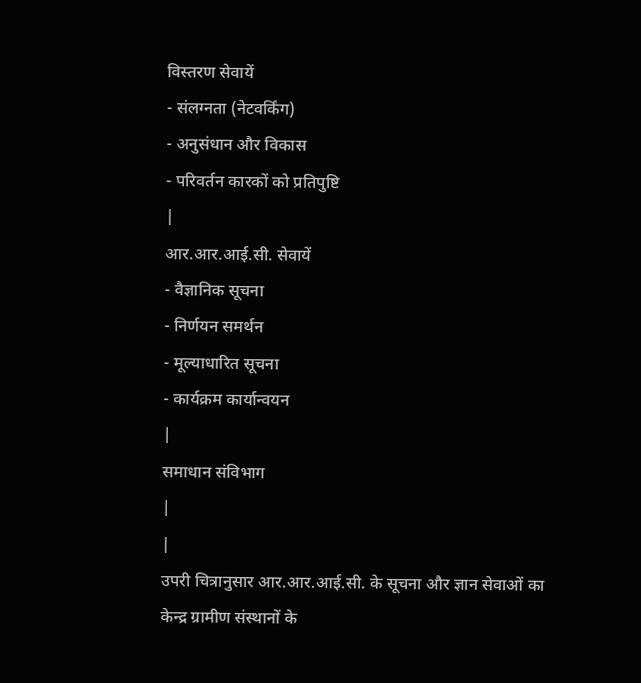विस्तरण सेवायें
- संलग्नता (नेटवर्किंग)
- अनुसंधान और विकास
- परिवर्तन कारकों को प्रतिपुष्टि
|
आर.आर.आई.सी. सेवायें
- वैज्ञानिक सूचना
- निर्णयन समर्थन
- मूल्याधारित सूचना
- कार्यक्रम कार्यान्वयन
|
समाधान संविभाग
|
|
उपरी चित्रानुसार आर.आर.आई.सी. के सूचना और ज्ञान सेवाओं का केन्द्र ग्रामीण संस्थानों के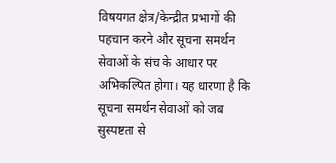विषयगत क्षेत्र/केन्द्रीत प्रभागों की पहचान करने और सूचना समर्थन सेवाओं के संच के आधार पर अभिकल्पित होगा। यह धारणा है कि सूचना समर्थन सेवाओं को जब सुस्पष्टता से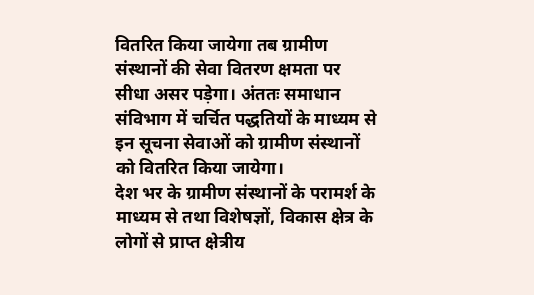वितरित किया जायेगा तब ग्रामीण संस्थानों की सेवा वितरण क्षमता पर सीधा असर पड़ेगा। अंततः समाधान संविभाग में चर्चित पद्धतियों के माध्यम से इन सूचना सेवाओं को ग्रामीण संस्थानों को वितरित किया जायेगा।
देश भर के ग्रामीण संस्थानों के परामर्श के माध्यम से तथा विशेषज्ञों, विकास क्षेत्र के लोगों से प्राप्त क्षेत्रीय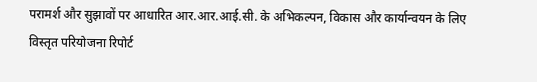परामर्श और सुझावों पर आधारित आर.आर.आई.सी. के अभिकल्पन, विकास और कार्यान्वयन के लिए विस्तृत परियोजना रिपोर्ट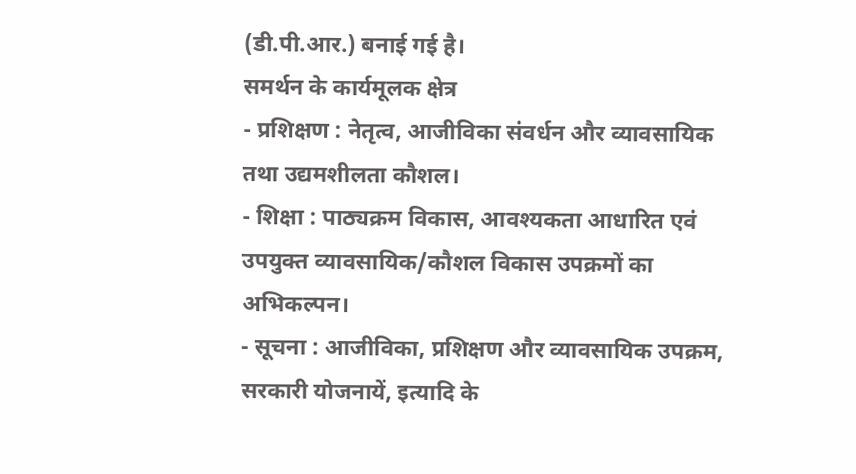(डी.पी.आर.) बनाई गई है।
समर्थन के कार्यमूलक क्षेत्र
- प्रशिक्षण : नेतृत्व, आजीविका संवर्धन और व्यावसायिक तथा उद्यमशीलता कौशल।
- शिक्षा : पाठ्यक्रम विकास, आवश्यकता आधारित एवं उपयुक्त व्यावसायिक/कौशल विकास उपक्रमों का अभिकल्पन।
- सूचना : आजीविका, प्रशिक्षण और व्यावसायिक उपक्रम, सरकारी योजनायें, इत्यादि के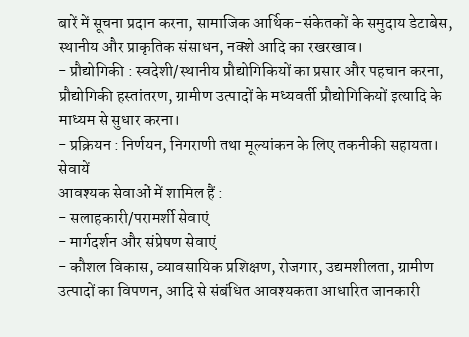बारें में सूचना प्रदान करना, सामाजिक आर्थिक-संकेतकों के समुदाय डेटाबेस, स्थानीय और प्राकृतिक संसाधन, नक्शे आदि का रखरखाव।
- प्रौद्योगिकी : स्वदेशी/स्थानीय प्रौद्योगिकियों का प्रसार और पहचान करना, प्रौद्योगिकी हस्तांतरण, ग्रामीण उत्पादों के मध्यवर्ती प्रौद्योगिकियों इत्यादि के माध्यम से सुधार करना।
- प्रक्रियन : निर्णयन, निगराणी तथा मूल्यांकन के लिए तकनीकी सहायता।
सेवायें
आवश्यक सेवाओं में शामिल हैं :
- सलाहकारी/परामर्शी सेवाएं
- मार्गदर्शन और संप्रेषण सेवाएं
- कौशल विकास, व्यावसायिक प्रशिक्षण, रोजगार, उद्यमशीलता, ग्रामीण उत्पादों का विपणन, आदि से संबंधित आवश्यकता आधारित जानकारी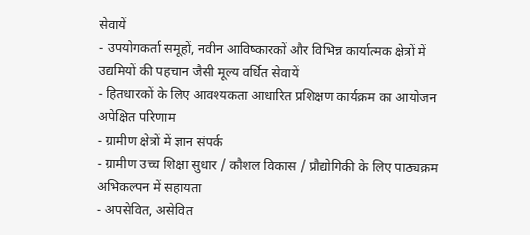सेवायें
- उपयोगकर्ता समूहों, नवीन आविष्कारकों और विभिन्न कार्यात्मक क्षेत्रों में उद्यमियों की पहचान जैसी मूल्य वर्धित सेवायें
- हितधारकों के लिए आवश्यकता आधारित प्रशिक्षण कार्यक्रम का आयोजन
अपेक्षित परिणाम
- ग्रामीण क्षेत्रों में ज्ञान संपर्क
- ग्रामीण उच्च शिक्षा सुधार / कौशल विकास / प्रौद्योगिकी के लिए पाठ्यक्रम अभिकल्पन में सहायता
- अपसेवित, असेवित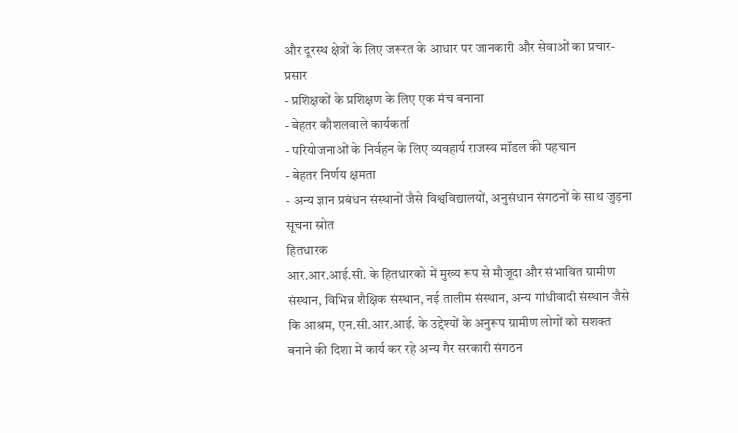और दूरस्थ क्षेत्रों के लिए जरूरत के आधार पर जानकारी और सेवाओं का प्रचार-प्रसार
- प्रशिक्षकों के प्रशिक्षण के लिए एक मंच बनाना
- बेहतर कौशलवाले कार्यकर्ता
- परियोजनाओं के निर्वहन के लिए व्यवहार्य राजस्व मॉडल की पहचान
- बेहतर निर्णय क्षमता
- अन्य ज्ञान प्रबंधन संस्थानों जैसे विश्वविद्यालयों, अनुसंधान संगठनों के साथ जुड़ना
सूचना स्रोत
हितधारक
आर.आर.आई.सी. के हितधारको में मुख्य रूप से मौजूदा और संभावित ग्रामीण संस्थान, विभिन्न शैक्षिक संस्थान, नई तालीम संस्थान, अन्य गांधीवादी संस्थान जैसे कि आश्रम, एन.सी.आर.आई. के उद्देश्यों के अनुरूप ग्रामीण लोगों को सशक्त बनाने की दिशा में कार्य कर रहे अन्य गैर सरकारी संगठन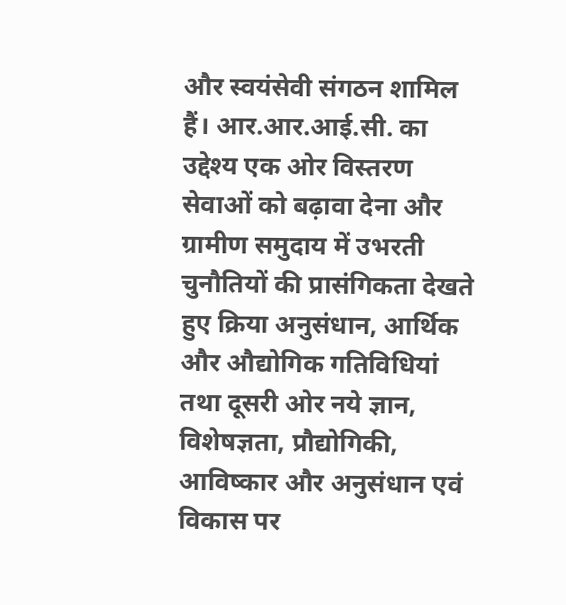और स्वयंसेवी संगठन शामिल हैं। आर.आर.आई.सी. का उद्देश्य एक ओर विस्तरण सेवाओं को बढ़ावा देना और ग्रामीण समुदाय में उभरती चुनौतियों की प्रासंगिकता देखते हुए क्रिया अनुसंधान, आर्थिक और औद्योगिक गतिविधियां तथा दूसरी ओर नये ज्ञान, विशेषज्ञता, प्रौद्योगिकी, आविष्कार और अनुसंधान एवं विकास पर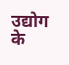उद्योग के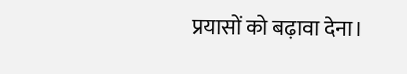प्रयासों को बढ़ावा देना।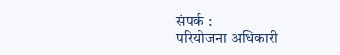संपर्क :
परियोजना अधिकारी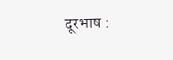दूरभाष :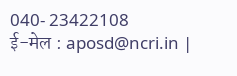040- 23422108
ई-मेल : aposd@ncri.in |